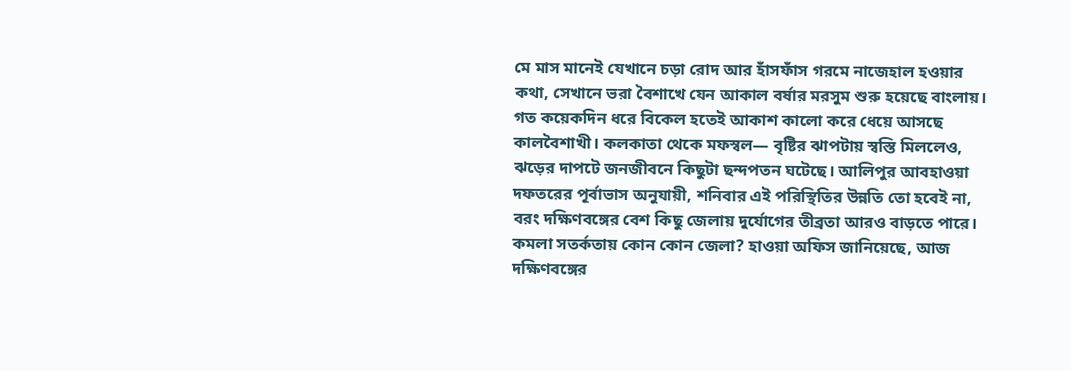মে মাস মানেই যেখানে চড়া রোদ আর হাঁসফাঁস গরমে নাজেহাল হওয়ার কথা, সেখানে ভরা বৈশাখে যেন আকাল বর্ষার মরসুম শুরু হয়েছে বাংলায়। গত কয়েকদিন ধরে বিকেল হতেই আকাশ কালো করে ধেয়ে আসছে কালবৈশাখী। কলকাতা থেকে মফস্বল— বৃষ্টির ঝাপটায় স্বস্তি মিললেও, ঝড়ের দাপটে জনজীবনে কিছুটা ছন্দপতন ঘটেছে। আলিপুর আবহাওয়া দফতরের পূর্বাভাস অনুযায়ী, শনিবার এই পরিস্থিতির উন্নতি তো হবেই না, বরং দক্ষিণবঙ্গের বেশ কিছু জেলায় দুর্যোগের তীব্রতা আরও বাড়তে পারে।
কমলা সতর্কতায় কোন কোন জেলা? হাওয়া অফিস জানিয়েছে, আজ দক্ষিণবঙ্গের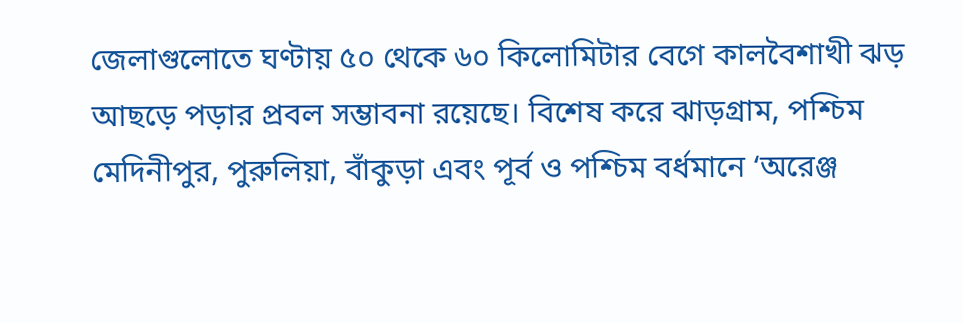জেলাগুলোতে ঘণ্টায় ৫০ থেকে ৬০ কিলোমিটার বেগে কালবৈশাখী ঝড় আছড়ে পড়ার প্রবল সম্ভাবনা রয়েছে। বিশেষ করে ঝাড়গ্রাম, পশ্চিম মেদিনীপুর, পুরুলিয়া, বাঁকুড়া এবং পূর্ব ও পশ্চিম বর্ধমানে ‘অরেঞ্জ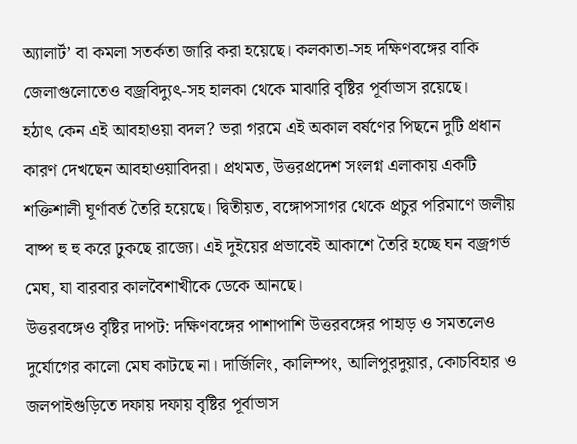অ্যালার্ট’ বা কমলা সতর্কতা জারি করা হয়েছে। কলকাতা-সহ দক্ষিণবঙ্গের বাকি জেলাগুলোতেও বজ্রবিদ্যুৎ-সহ হালকা থেকে মাঝারি বৃষ্টির পূর্বাভাস রয়েছে।
হঠাৎ কেন এই আবহাওয়া বদল? ভরা গরমে এই অকাল বর্ষণের পিছনে দুটি প্রধান কারণ দেখছেন আবহাওয়াবিদরা। প্রথমত, উত্তরপ্রদেশ সংলগ্ন এলাকায় একটি শক্তিশালী ঘূর্ণাবর্ত তৈরি হয়েছে। দ্বিতীয়ত, বঙ্গোপসাগর থেকে প্রচুর পরিমাণে জলীয় বাষ্প হু হু করে ঢুকছে রাজ্যে। এই দুইয়ের প্রভাবেই আকাশে তৈরি হচ্ছে ঘন বজ্রগর্ভ মেঘ, যা বারবার কালবৈশাখীকে ডেকে আনছে।
উত্তরবঙ্গেও বৃষ্টির দাপট: দক্ষিণবঙ্গের পাশাপাশি উত্তরবঙ্গের পাহাড় ও সমতলেও দুর্যোগের কালো মেঘ কাটছে না। দার্জিলিং, কালিম্পং, আলিপুরদুয়ার, কোচবিহার ও জলপাইগুড়িতে দফায় দফায় বৃষ্টির পূর্বাভাস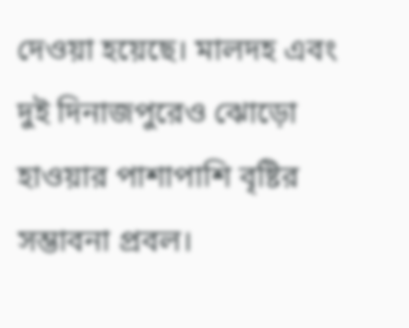দেওয়া হয়েছে। মালদহ এবং দুই দিনাজপুরেও ঝোড়ো হাওয়ার পাশাপাশি বৃষ্টির সম্ভাবনা প্রবল।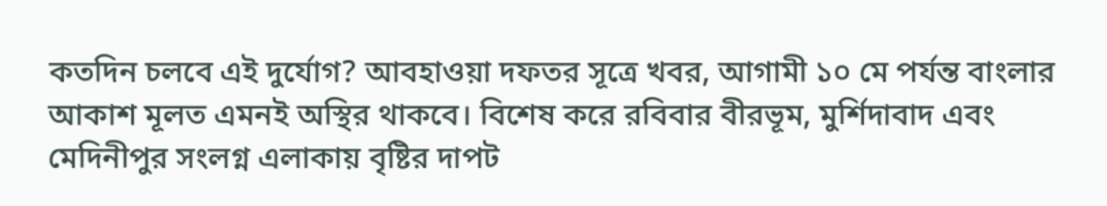কতদিন চলবে এই দুর্যোগ? আবহাওয়া দফতর সূত্রে খবর, আগামী ১০ মে পর্যন্ত বাংলার আকাশ মূলত এমনই অস্থির থাকবে। বিশেষ করে রবিবার বীরভূম, মুর্শিদাবাদ এবং মেদিনীপুর সংলগ্ন এলাকায় বৃষ্টির দাপট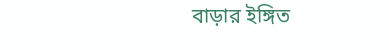বাড়ার ইঙ্গিত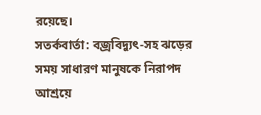রয়েছে।
সতর্কবার্তা: বজ্রবিদ্যুৎ-সহ ঝড়ের সময় সাধারণ মানুষকে নিরাপদ আশ্রয়ে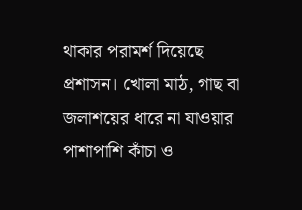থাকার পরামর্শ দিয়েছে প্রশাসন। খোলা মাঠ, গাছ বা জলাশয়ের ধারে না যাওয়ার পাশাপাশি কাঁচা ও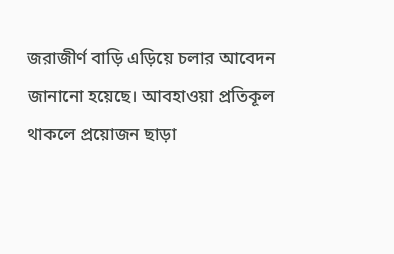জরাজীর্ণ বাড়ি এড়িয়ে চলার আবেদন জানানো হয়েছে। আবহাওয়া প্রতিকূল থাকলে প্রয়োজন ছাড়া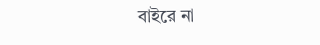বাইরে না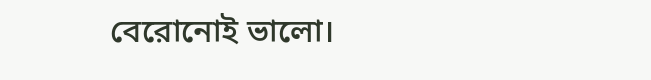বেরোনোই ভালো।